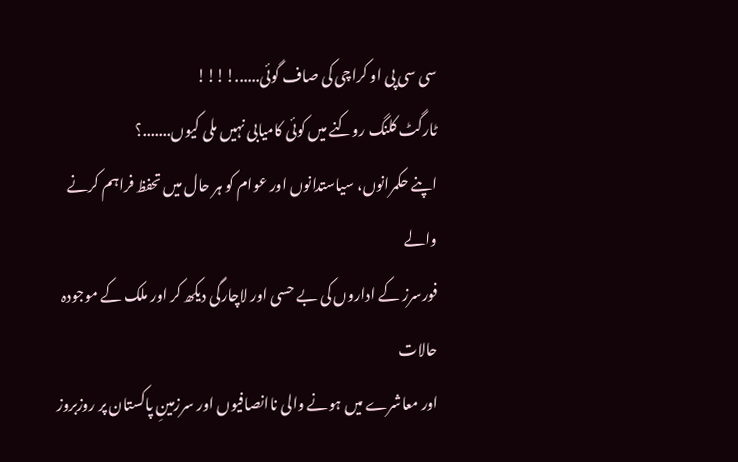سی سی پی او کراچی کی صاف گوئی......!!!!
ٹارگٹ کلنگ روکنے میں کوئی کامیابی نہیں ملی کیوں.......؟
اپنے حکمرانوں، سیاستدانوں اور عوام کو ہر حال میں تحفظ فراہم کرنے والے
فورسرز کے اداروں کی بے حسی اور لاچارگی دیکھ کر اور ملک کے موجودہ حالات
اور معاشرے میں ہونے والی ناانصافیوں اور سرزمینِ پاکستان پر روزبروز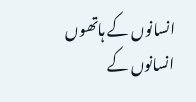انسانوں کے ہاتھوں انسانوں کے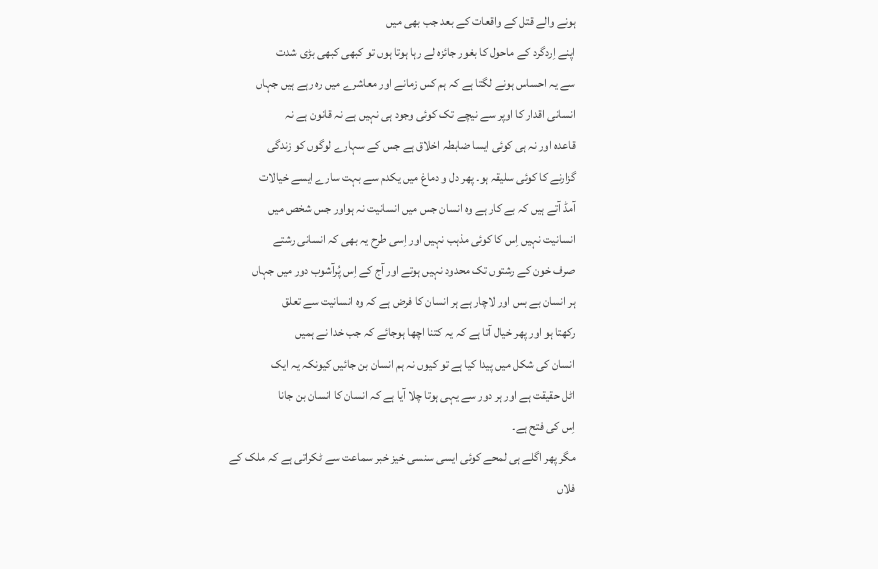ہونے والے قتل کے واقعات کے بعد جب بھی میں
اپنے اِردگرد کے ماحول کا بغور جائزہ لے رہا ہوتا ہوں تو کبھی کبھی بڑی شدت
سے یہ احساس ہونے لگتا ہے کہ ہم کس زمانے اور معاشرے میں رہ رہے ہیں جہاں
انسانی اقدار کا اوپر سے نیچے تک کوئی وجود ہی نہیں ہے نہ قانون ہے نہ
قاعدہ اور نہ ہی کوئی ایسا ضابطہ اخلاق ہے جس کے سہارے لوگوں کو زندگی
گزارنے کا کوئی سلیقہ ہو۔ پھر دل و دماغ میں یکدم سے بہت سارے ایسے خیالات
آمڈ آتے ہیں کہ بے کار ہے وہ انسان جس میں انسانیت نہ ہواور جس شخص میں
انسانیت نہیں اِس کا کوئی مذہب نہیں اور اِسی طرح یہ بھی کہ انسانی رشتے
صرف خون کے رشتوں تک محدود نہیں ہوتے اور آج کے اِس پُرآشوب دور میں جہاں
ہر انسان بے بس اور لاچار ہے ہر انسان کا فرض ہے کہ وہ انسانیت سے تعلق
رکھتا ہو اور پھر خیال آتا ہے کہ یہ کتنا اچھا ہوجائے کہ جب خدا نے ہمیں
انسان کی شکل میں پیدا کیا ہے تو کیوں نہ ہم انسان بن جائیں کیونکہ یہ ایک
اٹل حقیقت ہے اور ہر دور سے یہی ہوتا چلا آیا ہے کہ انسان کا انسان بن جانا
اِس کی فتح ہے۔
مگر پھر اگلے ہی لمحے کوئی ایسی سنسی خیز خبر سماعت سے ٹکراتی ہے کہ ملک کے
فلاں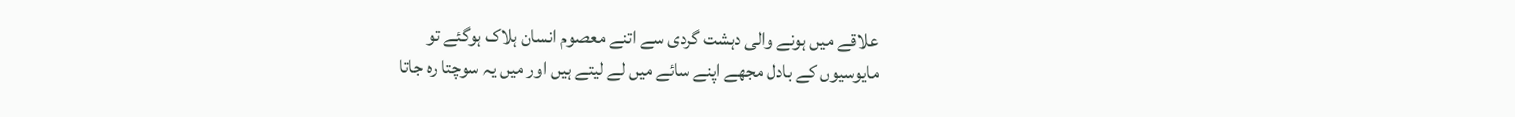علاقے میں ہونے والی دہشت گردی سے اتنے معصوم انسان ہلاک ہوگئے تو
مایوسیوں کے بادل مجھے اپنے سائے میں لے لیتے ہیں اور میں یہ سوچتا رہ جاتا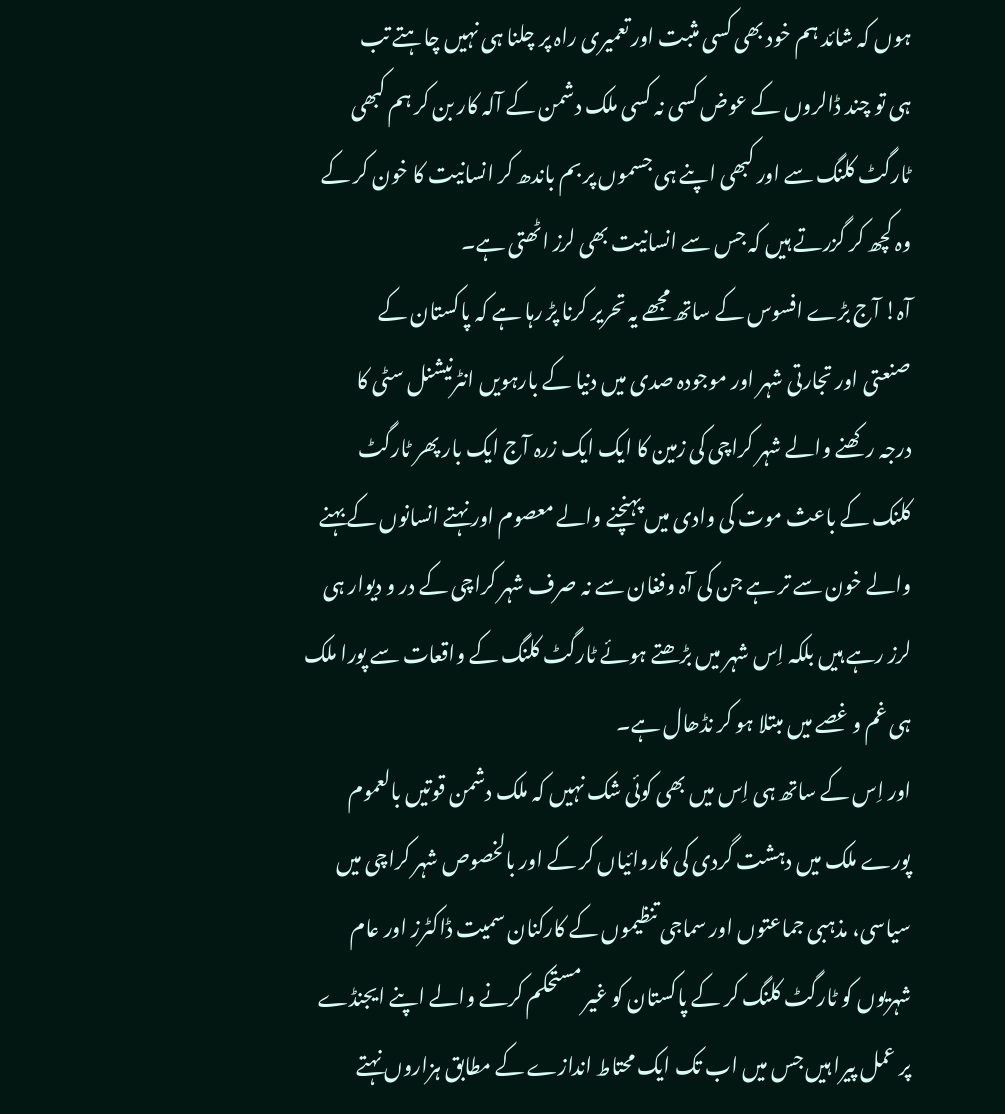ہوں کہ شائد ہم خود بھی کسی مثبت اور تعمیری راہ پر چلنا ہی نہیں چاہتے تب
ہی تو چند ڈالروں کے عوض کسی نہ کسی ملک دشمن کے آلہ کار بن کر ہم کبھی
ٹارگٹ کلنگ سے اور کبھی اپنے ہی جسموں پر بم باندھ کر انسانیت کا خون کر کے
وہ کچھ کر گزرتے ہیں کہ جس سے انسانیت بھی لرز اٹھتی ہے۔
آہ! آج بڑے افسوس کے ساتھ مجھے یہ تحریر کرنا پڑ رہا ہے کہ پاکستان کے
صنعتی اور تجارتی شہر اور موجودہ صدی میں دنیا کے بارہویں انٹرنیشنل سٹی کا
درجہ رکھنے والے شہر کراچی کی زمین کا ایک ایک زرہ آج ایک بار پھر ٹارگٹ
کلنک کے باعث موت کی وادی میں پہنچنے والے معصوم اور نہتے انسانوں کے بہنے
والے خون سے تر ہے جن کی آہ وفغان سے نہ صرف شہر کراچی کے در و دیوار ہی
لرز رہے ہیں بلکہ اِس شہر میں بڑھتے ہوئے ٹارگٹ کلنگ کے واقعات سے پورا ملک
ہی غم و غصے میں مبتلا ہو کر نڈھال ہے۔
اور اِس کے ساتھ ہی اِس میں بھی کوئی شک نہیں کہ ملک دشمن قوتیں بالعموم
پورے ملک میں دہشت گردی کی کاروائیاں کر کے اور بالخصوص شہر کراچی میں
سیاسی، مذہبی جماعتوں اور سماجی تنظیموں کے کارکنان سمیت ڈاکٹرز اور عام
شہریوں کو ٹارگٹ کلنگ کر کے پاکستان کو غیر مستحکم کرنے والے اپنے ایجنڈے
پر عمل پیرا ہیں جس میں اب تک ایک محتاط اندازے کے مطابق ہزاروں نہتے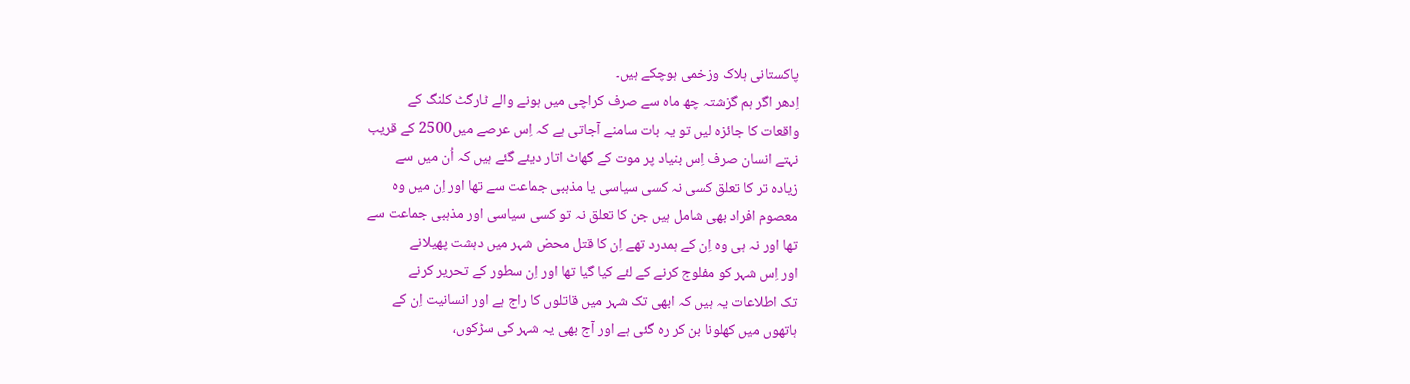پاکستانی ہلاک وزخمی ہوچکے ہیں۔
اِدھر اگر ہم گزشتہ چھ ماہ سے صرف کراچی میں ہونے والے ٹارگٹ کلنگ کے
واقعات کا جائزہ لیں تو یہ بات سامنے آجاتی ہے کہ اِس عرصے میں2500 کے قریب
نہتے انسان صرف اِس بنیاد پر موت کے گھاٹ اتار دیئے گئے ہیں کہ اُن میں سے
زیادہ تر کا تعلق کسی نہ کسی سیاسی یا مذہبی جماعت سے تھا اور اِن میں وہ
معصوم افراد بھی شامل ہیں جن کا تعلق نہ تو کسی سیاسی اور مذہبی جماعت سے
تھا اور نہ ہی وہ اِن کے ہمدرد تھے اِن کا قتل محض شہر میں دہشت پھیلانے
اور اِس شہر کو مفلوج کرنے کے لئے کیا گیا تھا اور اِن سطور کے تحریر کرنے
تک اطلاعات یہ ہیں کہ ابھی تک شہر میں قاتلوں کا راج ہے اور انسانیت اِن کے
ہاتھوں میں کھلونا بن کر رہ گئی ہے اور آج بھی یہ شہر کی سڑکوں،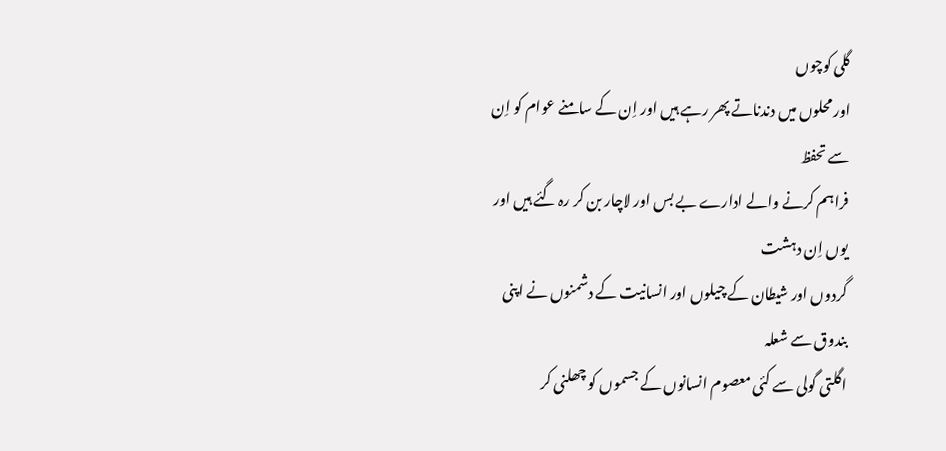گلی کوچوں
اور محلوں میں دندناتے پھر رہے ہیں اور اِن کے سامنے عوام کو اِن سے تحفظ
فراہم کرنے والے ادارے بے بس اور لاچار بن کر رہ گئے ہیں اور یوں اِن دہشت
گردوں اور شیطان کے چیلوں اور انسانیت کے دشمنوں نے اپنی بندوق سے شعلہ
اگلتی گولی سے کئی معصوم انسانوں کے جسموں کو چھلنی کر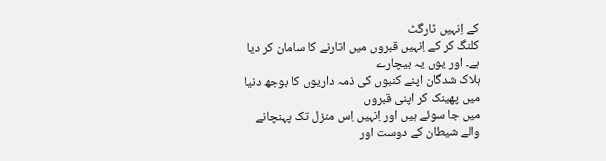کے اِنہیں ٹارگٹ
کلنگ کر کے اِنہیں قبروں میں اتارنے کا سامان کر دیا ہے۔ اور یوں یہ بیچارے
ہلاک شدگان اپنے کنبوں کی ذمہ داریوں کا بوجھ دنیا میں پھینک کر اپنی قبروں
میں جا سوئے ہیں اور اِنہیں اِس منزل تک پہنچانے والے شیطان کے دوست اور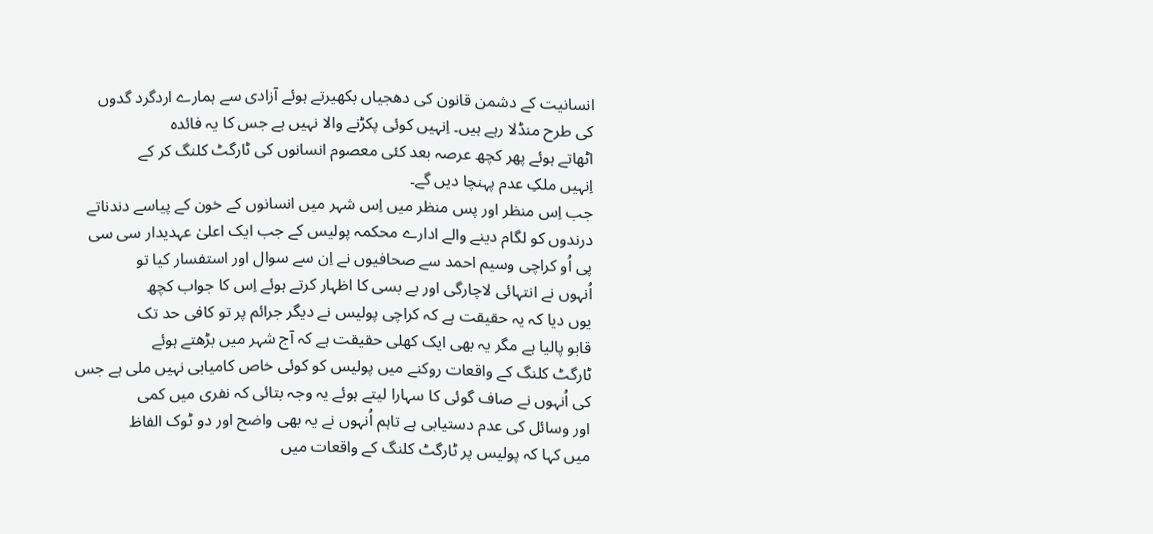انسانیت کے دشمن قانون کی دھجیاں بکھیرتے ہوئے آزادی سے ہمارے اردگرد گدوں
کی طرح منڈلا رہے ہیں۔ اِنہیں کوئی پکڑنے والا نہیں ہے جس کا یہ فائدہ
اٹھاتے ہوئے پھر کچھ عرصہ بعد کئی معصوم انسانوں کی ٹارگٹ کلنگ کر کے
اِنہیں ملکِ عدم پہنچا دیں گے۔
جب اِس منظر اور پس منظر میں اِس شہر میں انسانوں کے خون کے پیاسے دندناتے
درندوں کو لگام دینے والے ادارے محکمہ پولیس کے جب ایک اعلیٰ عہدیدار سی سی
پی اُو کراچی وسیم احمد سے صحافیوں نے اِن سے سوال اور استفسار کیا تو
اُنہوں نے انتہائی لاچارگی اور بے بسی کا اظہار کرتے ہوئے اِس کا جواب کچھ
یوں دیا کہ یہ حقیقت ہے کہ کراچی پولیس نے دیگر جرائم پر تو کافی حد تک
قابو پالیا ہے مگر یہ بھی ایک کھلی حقیقت ہے کہ آج شہر میں بڑھتے ہوئے
ٹارگٹ کلنگ کے واقعات روکنے میں پولیس کو کوئی خاص کامیابی نہیں ملی ہے جس
کی اُنہوں نے صاف گوئی کا سہارا لیتے ہوئے یہ وجہ بتائی کہ نفری میں کمی
اور وسائل کی عدم دستیابی ہے تاہم اُنہوں نے یہ بھی واضح اور دو ٹوک الفاظ
میں کہا کہ پولیس پر ٹارگٹ کلنگ کے واقعات میں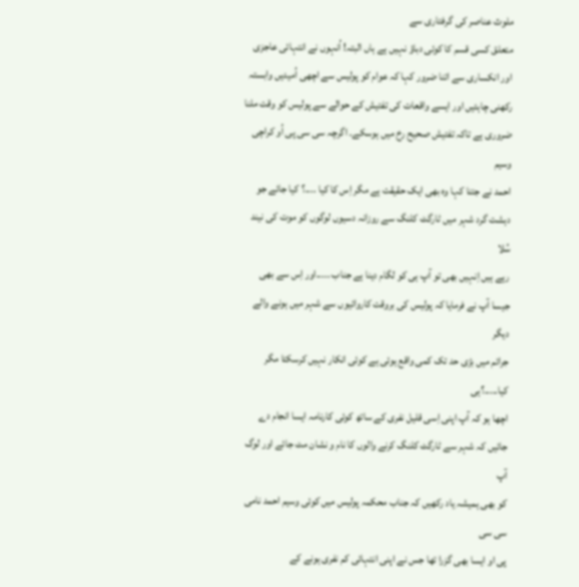ملوث عناصر کی گرفتاری سے
متعلق کسی قسم کا کوئی دباؤ نہیں ہے ہاں البتہ! اُنہوں نے انتہائی عاجزی
اور انکساری سے اتنا ضرور کہا کہ عوام کو پولیس سے اچھی اُمیدیں وابستہ
رکھنی چاہئیں اور ایسے واقعات کی تفتیش کے حوالے سے پولیس کو وقت ملنا
ضروری ہے تاکہ تفتیش صحیح رخ میں ہوسکے۔ اگرچہ سی سی پی اُو کراچی وسیم
احمد نے جتنا کہا وہ بھی ایک حقیقت ہے مگر اِس کا کیا ....؟ کیا جائے جو
دہشت گرد شہر میں ٹارگٹ کلنگ سے روزانہ دسیوں لوگوں کو موت کی نیند سُلا
رہے ہیں اِنہیں بھی تو آپ ہی کو لگام دینا ہے جناب .....اور اِس سے بھی
جیسا آپ نے فرمایا کہ پولیس کی بروقت کاروائیوں سے شہر میں ہونے والے دیگر
جرائم میں بڑی حد تک کمی واقع ہوئی ہے کوئی انکار نہیں کرسکتا مگر کیا.....؟ہی
اچھا ہو کہ آپ اپنی اِسی قلیل نفری کے ساتھ کوئی کارنامہ ایسا انجام دے
جائیں کہ شہر سے ٹارگٹ کلنگ کرنے والوں کا نام و نشان مٹ جائے اور لوگ آپ
کو بھی ہمیشہ یاد رکھیں کہ جناب محکمہ پولیس میں کوئی وسیم احمد نامی سی سی
پی او ایسا بھی گزرا تھا جس نے اپنی انتہائی کم نفری ہونے کے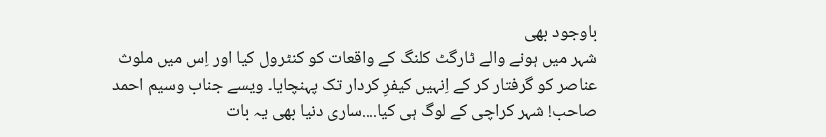باوجود بھی
شہر میں ہونے والے ٹارگٹ کلنگ کے واقعات کو کنٹرول کیا اور اِس میں ملوث
عناصر کو گرفتار کر کے اِنہیں کیفرِ کردار تک پہنچایا۔ ویسے جناب وسیم احمد
صاحب! شہر کراچی کے لوگ ہی کیا....ساری دنیا بھی یہ بات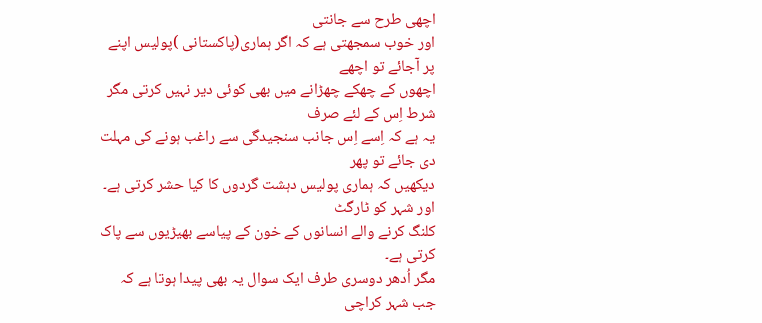اچھی طرح سے جانتی
اور خوب سمجھتی ہے کہ اگر ہماری(پاکستانی )پولیس اپنے پر آجائے تو اچھے
اچھوں کے چھکے چھڑانے میں بھی کوئی دیر نہیں کرتی مگر شرط اِس کے لئے صرف
یہ ہے کہ اِسے اِس جانب سنجیدگی سے راغب ہونے کی مہلت دی جائے تو پھر
دیکھیں کہ ہماری پولیس دہشت گردوں کا کیا حشر کرتی ہے۔ اور شہر کو ٹارگٹ
کلنگ کرنے والے انسانوں کے خون کے پیاسے بھیڑیوں سے پاک کرتی ہے۔
مگر اُدھر دوسری طرف ایک سوال یہ بھی پیدا ہوتا ہے کہ جب شہر کراچی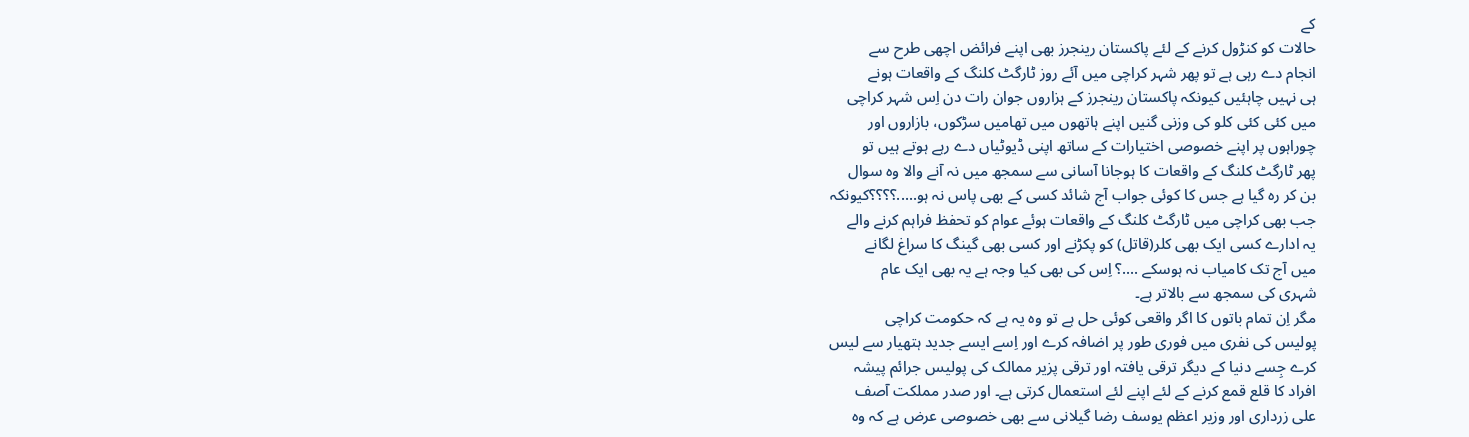کے
حالات کو کنڑول کرنے کے لئے پاکستان رینجرز بھی اپنے فرائض اچھی طرح سے
انجام دے رہی ہے تو پھر شہر کراچی میں آئے روز ٹارگٹ کلنگ کے واقعات ہونے
ہی نہیں چاہئیں کیونکہ پاکستان رینجرز کے ہزاروں جوان رات دن اِس شہر کراچی
میں کئی کئی کلو کی وزنی گنیں اپنے ہاتھوں میں تھامیں سڑکوں، بازاروں اور
چوراہوں پر اپنے خصوصی اختیارات کے ساتھ اپنی ڈیوٹیاں دے رہے ہوتے ہیں تو
پھر ٹارگٹ کلنگ کے واقعات کا ہوجانا آسانی سے سمجھ میں نہ آنے والا وہ سوال
بن کر رہ گیا ہے جس کا کوئی جواب آج شائد کسی کے بھی پاس نہ ہو.....؟؟؟؟کیونکہ
جب بھی کراچی میں ٹارگٹ کلنگ کے واقعات ہوئے عوام کو تحفظ فراہم کرنے والے
یہ ادارے کسی ایک بھی کلر(قاتل) کو پکڑنے اور کسی بھی گینگ کا سراغ لگانے
میں آج تک کامیاب نہ ہوسکے ....؟ اِس کی بھی کیا وجہ ہے یہ بھی ایک عام
شہری کی سمجھ سے بالاتر ہے۔
مگر اِن تمام باتوں کا اگر واقعی کوئی حل ہے تو وہ یہ ہے کہ حکومت کراچی
پولیس کی نفری میں فوری طور پر اضافہ کرے اور اِسے ایسے جدید ہتھیار سے لیس
کرے جِسے دنیا کے دیگر ترقی یافتہ اور ترقی پزیر ممالک کی پولیس جرائم پیشہ
افراد کا قلع قمع کرنے کے لئے اپنے لئے استعمال کرتی ہے۔ اور صدر مملکت آصف
علی زرداری اور وزیر اعظم یوسف رضا گیلانی سے بھی خصوصی عرض ہے کہ وہ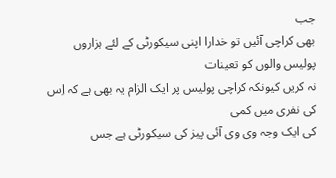جب
بھی کراچی آئیں تو خدارا اپنی سیکورٹی کے لئے ہزاروں پولیس والوں کو تعینات
نہ کریں کیونکہ کراچی پولیس پر ایک الزام یہ بھی ہے کہ اِس کی نفری میں کمی
کی ایک وجہ وی وی آئی پیز کی سیکورٹی ہے جس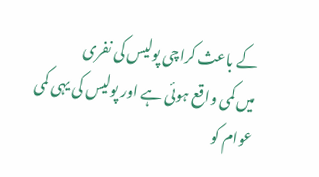کے باعث کراچی پولیس کی نفری
میں کمی واقع ہوئی ہے اور پولیس کی یہی کمی عوام کو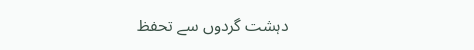دہشت گردوں سے تحفظ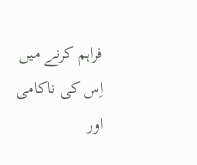فراہم کرنے میں اِس کی ناکامی اور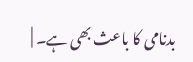بدنامی کا باعث بھی ہے۔ |